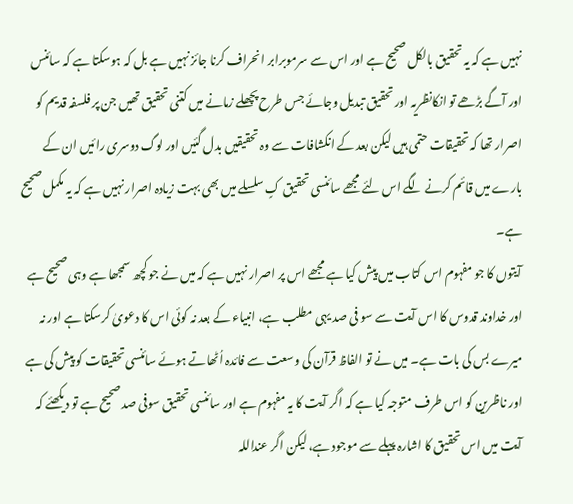نہیں ہے کہ یہ تحقیق بالکل صحیح ہے اور اس سے سرموبرابر انحراف کرنا جائز نہیں ہے بل کہ ہوسکتا ہے کہ سائنس اور آگے بڑھے تو انکانظریہ اور تحقیق تبدیل وجائے جس طرح پچھلے زمانے میں کتنی تحقیق تھیں جن پر فلسفہ قدیم کو اصرار تھا کہ تحقیقات حتمی ہیں لیکن بعد کے انکشافات سے وہ تحقیقیں بدل گئیں اور لوگ دوسری رائیں ان کے بارے میں قائم کرنے لگے اس لئے مجھے سائنسی تحقیق کٍ سلسلے میں بھی بہت زیادہ اصرار نہیں ہے کہ یہ مکمل صحیح ہے۔
آیتوں کا جو مفہوم اس کتاب میں پیش کیا ہے مجھے اس پر اصرار نہیں ہے کہ میں نے جو کچھ سمجھا ہے وہی صحیح ہے اور خداوند قدوس کا اس آیت سے سو فی صد یہی مطلب ہے، انبیاء کے بعد نہ کوئی اس کا دعویٰ کرسکتا ہے اور نہ میرے بس کی بات ہے۔ میں نے تو الفاظ قرآن کی وسعت سے فائدہ اُٹھاتے ہوئے سائنسی تحقیقات کو پیش کی ہے اور ناظرین کو اس طرف متوجہ کیا ہے کہ اگر آیت کا یہ مفہوم ہے اور سائنسی تحقیق سوفی صد صحیح ہے تو دیکھئے کہ آیت میں اس تحقیق کا اشارہ پہلے سے موجود ہے، لیکن اگر عنداللہ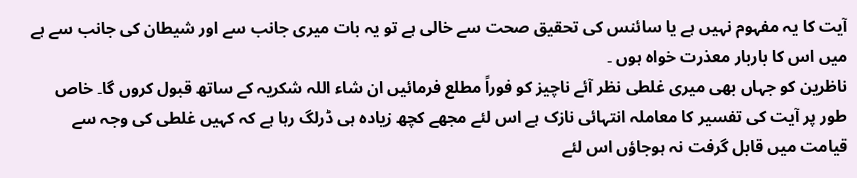آیت کا یہ مفہوم نہیں ہے یا سائنس کی تحقیق صحت سے خالی ہے تو یہ بات میری جانب سے اور شیطان کی جانب سے ہے میں اس کا باربار معذرت خواہ ہوں ۔
ناظرین کو جہاں بھی میری غلطی نظر آئے ناچیز کو فوراً مطلع فرمائیں ان شاء اللہ شکریہ کے ساتھ قبول کروں گا۔ خاص طور پر آیت کی تفسیر کا معاملہ انتہائی نازک ہے اس لئے مجھے کچھ زیادہ ہی ڈرلگ رہا ہے کہ کہیں غلطی کی وجہ سے قیامت میں قابل گرفت نہ ہوجاؤں اس لئے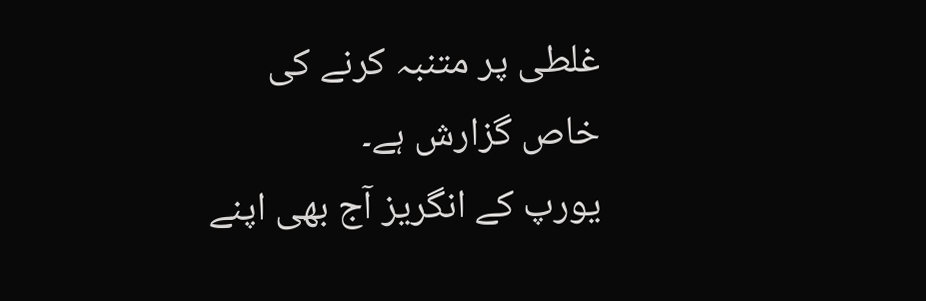غلطی پر متنبہ کرنے کی خاص گزارش ہے۔
یورپ کے انگریز آج بھی اپنے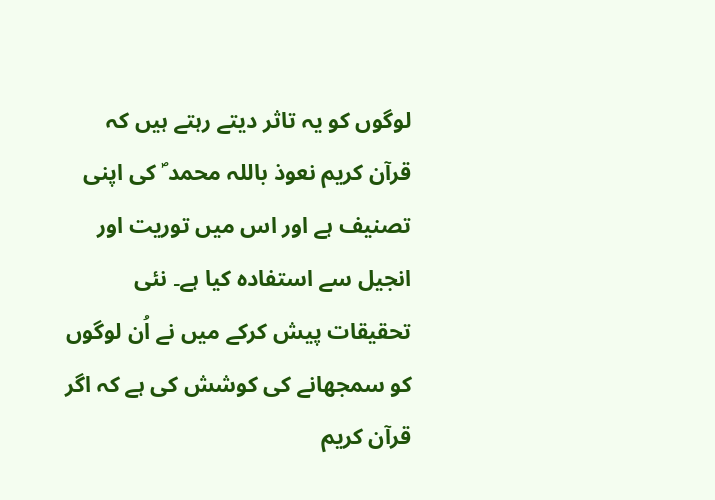لوگوں کو یہ تاثر دیتے رہتے ہیں کہ قرآن کریم نعوذ باللہ محمد ؐ کی اپنی تصنیف ہے اور اس میں توریت اور انجیل سے استفادہ کیا ہے۔ نئی تحقیقات پیش کرکے میں نے اُن لوگوں کو سمجھانے کی کوشش کی ہے کہ اگر قرآن کریم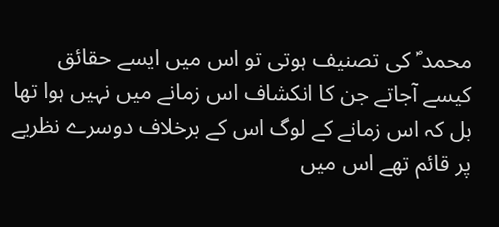محمد ؐ کی تصنیف ہوتی تو اس میں ایسے حقائق کیسے آجاتے جن کا انکشاف اس زمانے میں نہیں ہوا تھا بل کہ اس زمانے کے لوگ اس کے برخلاف دوسرے نظریے پر قائم تھے اس میں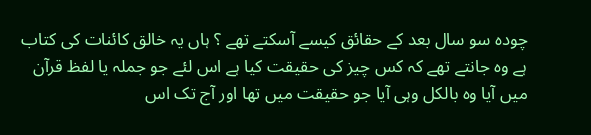چودہ سو سال بعد کے حقائق کیسے آسکتے تھے ؟ ہاں یہ خالق کائنات کی کتاب ہے وہ جانتے تھے کہ کس چیز کی حقیقت کیا ہے اس لئے جو جملہ یا لفظ قرآن میں آیا وہ بالکل وہی آیا جو حقیقت میں تھا اور آج تک اس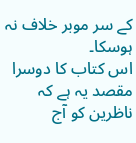کے سر موبر خلاف نہ ہوسکا۔
اس کتاب کا دوسرا مقصد یہ ہے کہ ناظرین کو آج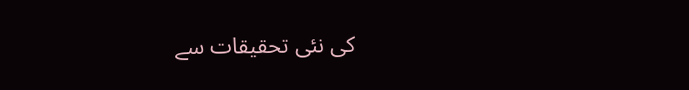کی نئی تحقیقات سے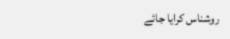روشناس کرایا جائے